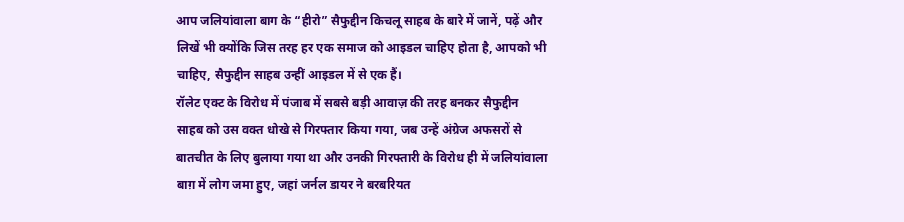आप जलियांवाला बाग के “हीरो” सैफुद्दीन किचलू साहब के बारे में जानें, पढ़ें और लिखें भी क्योंकि जिस तरह हर एक समाज को आइडल चाहिए होता है, आपको भी चाहिए, सैफुद्दीन साहब उन्हीं आइडल में से एक हैं।
रॉलेट एक्ट के विरोध में पंजाब में सबसे बड़ी आवाज़ की तरह बनकर सैफुद्दीन साहब को उस वक्त धोखे से गिरफ्तार किया गया, जब उन्हें अंग्रेज अफसरों से बातचीत के लिए बुलाया गया था और उनकी गिरफ्तारी के विरोध ही में जलियांवाला बाग़ में लोग जमा हुए, जहां जर्नल डायर ने बरबरियत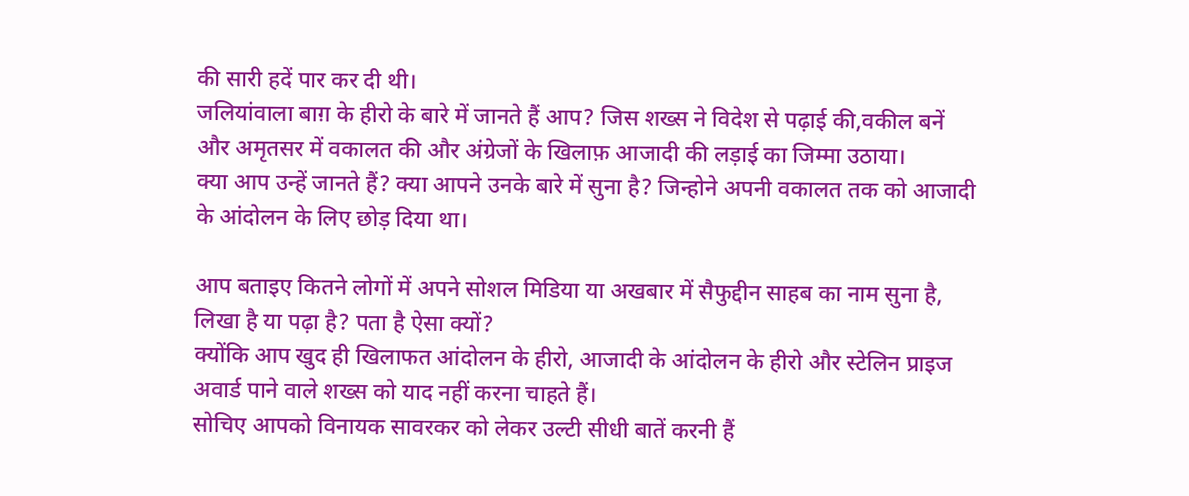की सारी हदें पार कर दी थी।
जलियांवाला बाग़ के हीरो के बारे में जानते हैं आप? जिस शख्स ने विदेश से पढ़ाई की,वकील बनें और अमृतसर में वकालत की और अंग्रेजों के खिलाफ़ आजादी की लड़ाई का जिम्मा उठाया।
क्या आप उन्हें जानते हैं? क्या आपने उनके बारे में सुना है? जिन्होने अपनी वकालत तक को आजादी के आंदोलन के लिए छोड़ दिया था।

आप बताइए कितने लोगों में अपने सोशल मिडिया या अखबार में सैफुद्दीन साहब का नाम सुना है, लिखा है या पढ़ा है? पता है ऐसा क्यों?
क्योंकि आप खुद ही खिलाफत आंदोलन के हीरो, आजादी के आंदोलन के हीरो और स्टेलिन प्राइज अवार्ड पाने वाले शख्स को याद नहीं करना चाहते हैं।
सोचिए आपको विनायक सावरकर को लेकर उल्टी सीधी बातें करनी हैं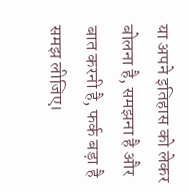या अपने इतिहास को लेकर बोलना है, समझना है और बात करनी है, फर्क बड़ा है समझ लीजिए।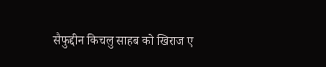सैफुद्दीन किचलु साहब को खिराज ए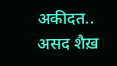अकीदत..
असद शैख़